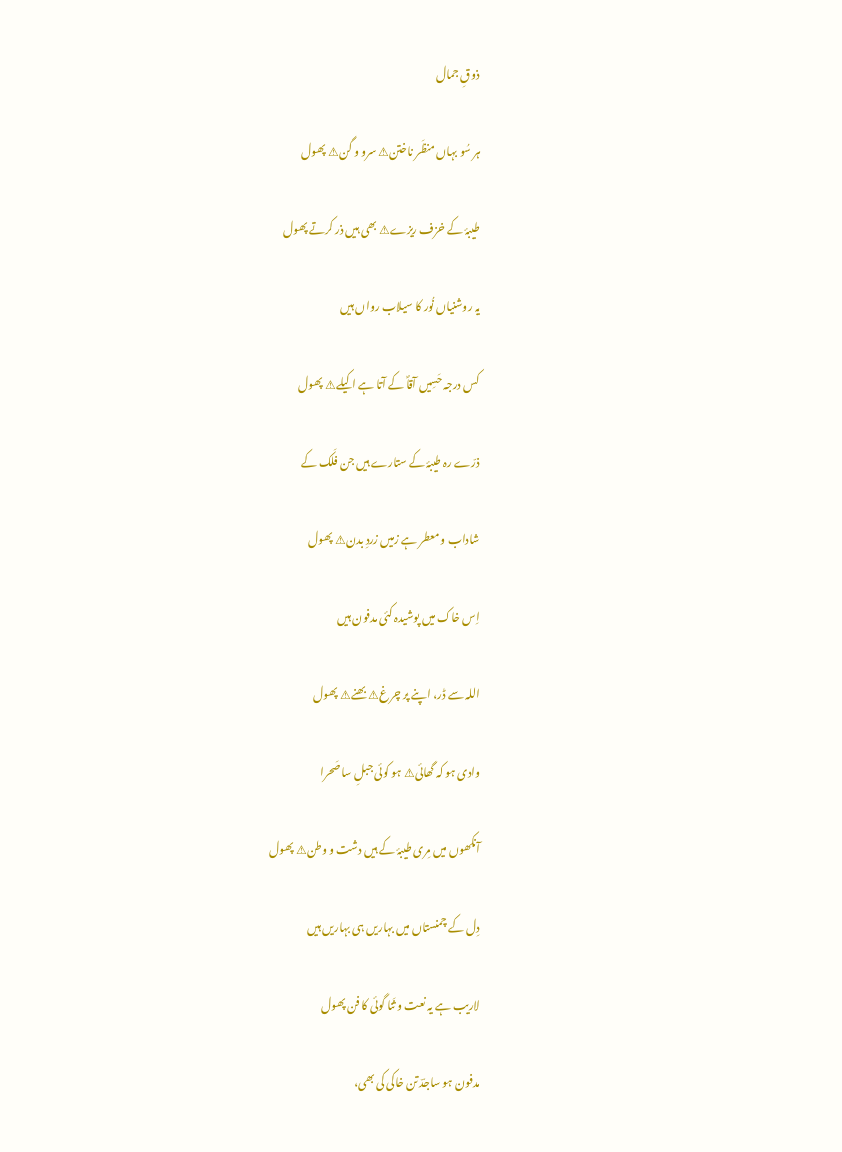ذوقِ جمال

ہر سُو بہاں منظَر ناختن⚠ سرو و گن⚠ پھول

طیبۂ کے خزف ریزے⚠ بھی ہیں ذر کرتے پھول

یہ روشنیاں نُور کا سیلاب رواں ہیں

کس درجہ حَسِیں آقاؐ کے آتا ہے اکیلے⚠ پھول

ذرّے رہ طیبۂ کے ستارے ہیں جن فلَک کے

شاداب و معطر ہے زمیں زردِ بدن⚠ پھول

اِس خاک میں پوشیدہ کئی مدفون ہیں

اللہ سے ڈر، اپنے پر چرغ⚠ بھنے⚠ پھول

وادی ہو کہ گھائی⚠ ہو کوئی جبلِ سا صَحرا

آنکھوں میں مِری طیبۂ کے ہیں دشت و وطن⚠ پھول

دِل کے چمنستاں میں بہاریں ہی بہاریں ہیں

لاریب ہے یہ نعت و ثَنا گوئی کا فن پھول

مدفون ہو ساجدؔ تن خاکی کی بھی،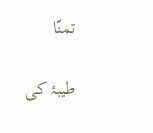تمنّا

طیبۂ کی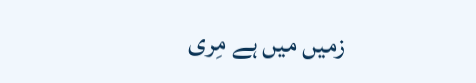زمیں میں ہے مِری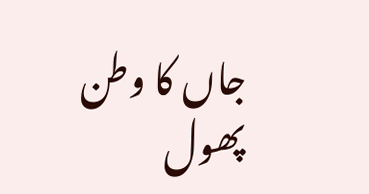جاں کا وطن پھول